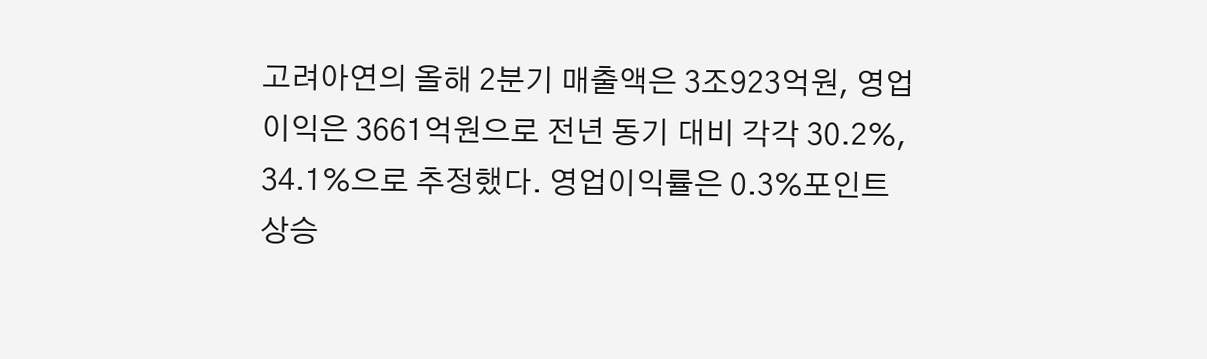고려아연의 올해 2분기 매출액은 3조923억원, 영업이익은 3661억원으로 전년 동기 대비 각각 30.2%, 34.1%으로 추정했다. 영업이익률은 0.3%포인트 상승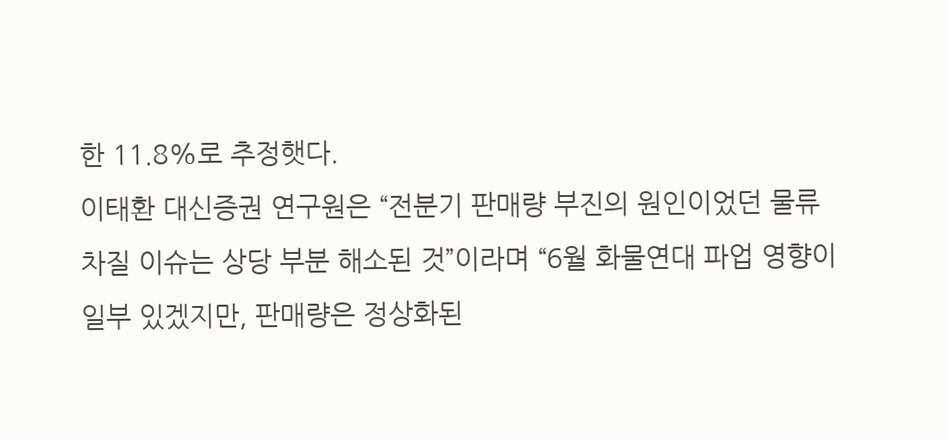한 11.8%로 추정햇다.
이태환 대신증권 연구원은 “전분기 판매량 부진의 원인이었던 물류 차질 이슈는 상당 부분 해소된 것”이라며 “6월 화물연대 파업 영향이 일부 있겠지만, 판매량은 정상화된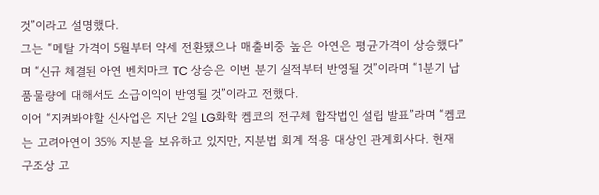것”이라고 설명했다.
그는 “메탈 가격이 5월부터 약세 전환됐으나 매출비중 높은 아연은 평균가격이 상승했다”며 “신규 체결된 아연 벤치마크 TC 상승은 이번 분기 실적부터 반영될 것”이라며 “1분기 납품물량에 대해서도 소급이익이 반영될 것”이라고 전했다.
이어 “지켜봐야할 신사업은 지난 2일 LG화학 켐코의 전구체 합작법인 설립 발표”라며 “켐코는 고려아연이 35% 지분을 보유하고 있지만, 지분법 회계 적용 대상인 관계회사다. 현재 구조상 고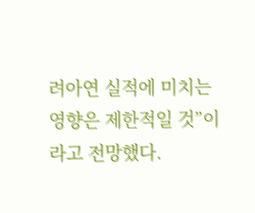려아연 실적에 미치는 영향은 제한적일 것”이라고 전망했다.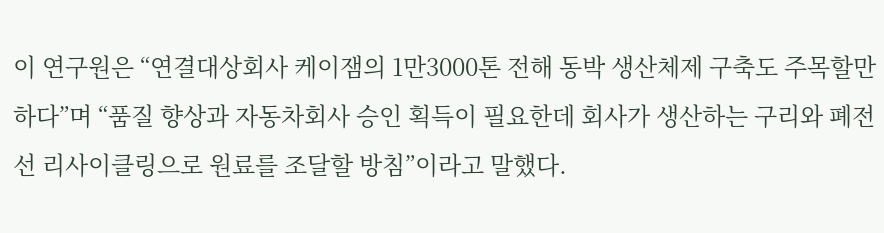이 연구원은 “연결대상회사 케이잼의 1만3000톤 전해 동박 생산체제 구축도 주목할만하다”며 “품질 향상과 자동차회사 승인 획득이 필요한데 회사가 생산하는 구리와 폐전선 리사이클링으로 원료를 조달할 방침”이라고 말했다.